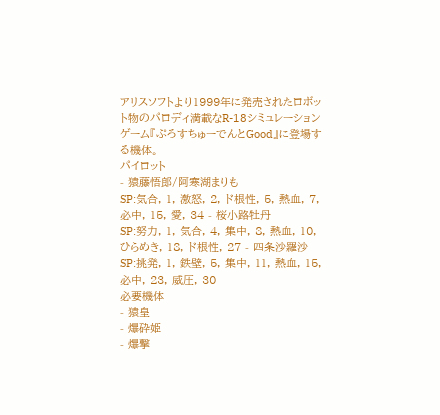アリスソフトより1999年に発売されたロボット物のパロディ満載なR-18シミュレーションゲーム『ぷろすちゅーでんとGood』に登場する機体。
パイロット
- 猿藤悟郎/阿寒湖まりも
SP:気合, 1, 激怒, 2, ド根性, 5, 熱血, 7, 必中, 15, 愛, 34 - 桜小路牡丹
SP:努力, 1, 気合, 4, 集中, 8, 熱血, 10, ひらめき, 18, ド根性, 27 - 四条沙羅沙
SP:挑発, 1, 鉄壁, 5, 集中, 11, 熱血, 15, 必中, 23, 威圧, 30
必要機体
- 猿皇
- 爆砕姫
- 爆撃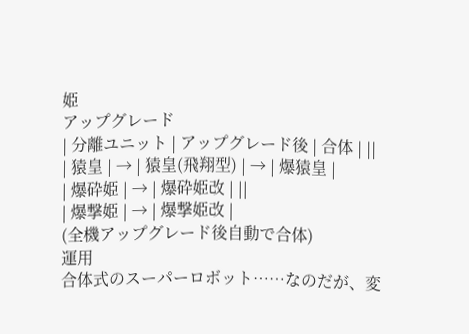姫
アップグレード
| 分離ユニット | アップグレード後 | 合体 | ||
| 猿皇 | → | 猿皇(飛翔型) | → | 爆猿皇 |
| 爆砕姫 | → | 爆砕姫改 | ||
| 爆撃姫 | → | 爆撃姫改 |
(全機アップグレード後自動で合体)
運用
合体式のスーパーロボット……なのだが、変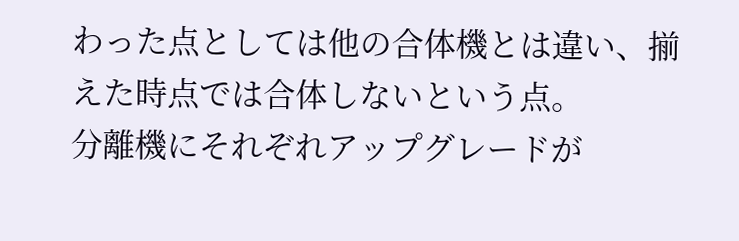わった点としては他の合体機とは違い、揃えた時点では合体しないという点。
分離機にそれぞれアップグレードが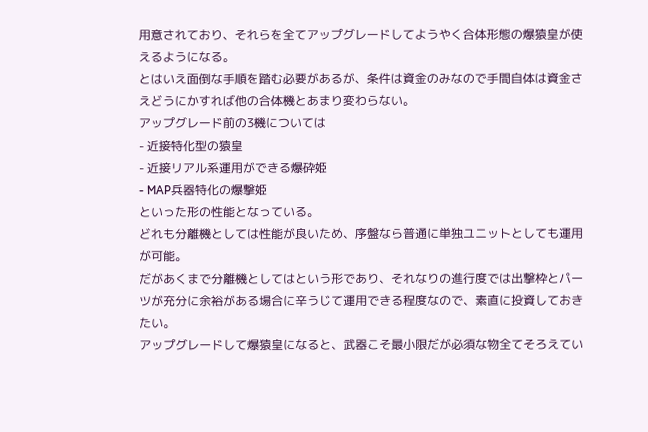用意されており、それらを全てアップグレードしてようやく合体形態の爆猿皇が使えるようになる。
とはいえ面倒な手順を踏む必要があるが、条件は資金のみなので手間自体は資金さえどうにかすれば他の合体機とあまり変わらない。
アップグレード前の3機については
- 近接特化型の猿皇
- 近接リアル系運用ができる爆砕姫
- MAP兵器特化の爆撃姫
といった形の性能となっている。
どれも分離機としては性能が良いため、序盤なら普通に単独ユニットとしても運用が可能。
だがあくまで分離機としてはという形であり、それなりの進行度では出撃枠とパーツが充分に余裕がある場合に辛うじて運用できる程度なので、素直に投資しておきたい。
アップグレードして爆猿皇になると、武器こそ最小限だが必須な物全てそろえてい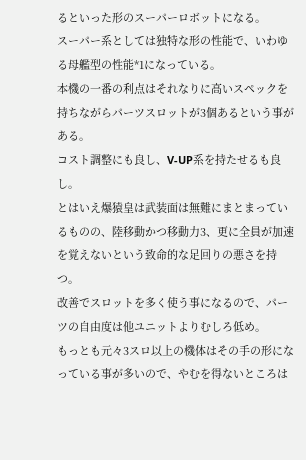るといった形のスーパーロボットになる。
スーパー系としては独特な形の性能で、いわゆる母艦型の性能*1になっている。
本機の一番の利点はそれなりに高いスペックを持ちながらパーツスロットが3個あるという事がある。
コスト調整にも良し、V-UP系を持たせるも良し。
とはいえ爆猿皇は武装面は無難にまとまっているものの、陸移動かつ移動力3、更に全員が加速を覚えないという致命的な足回りの悪さを持つ。
改善でスロットを多く使う事になるので、パーツの自由度は他ユニットよりむしろ低め。
もっとも元々3スロ以上の機体はその手の形になっている事が多いので、やむを得ないところは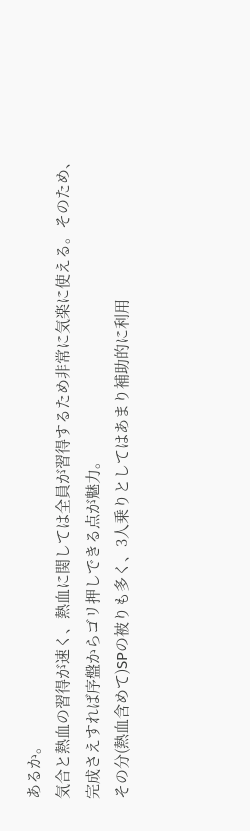あるか。
気合と熱血の習得が速く、熱血に関しては全員が習得するため非常に気楽に使える。そのため、完成さえすれば序盤からゴリ押しできる点が魅力。
その分(熱血含めて)SPの被りも多く、3人乗りとしてはあまり補助的に利用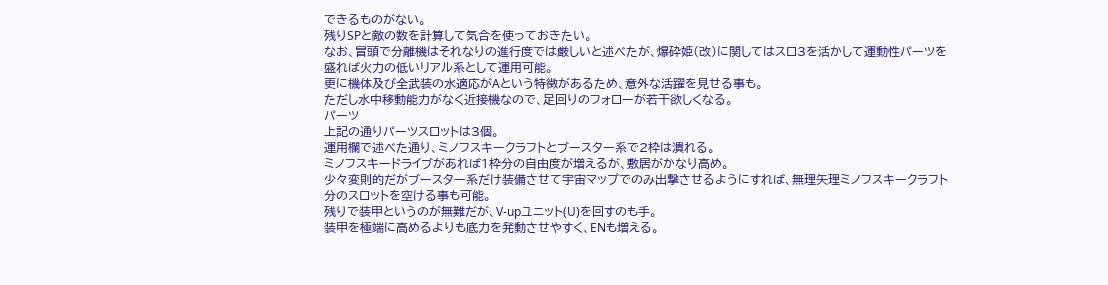できるものがない。
残りSPと敵の数を計算して気合を使っておきたい。
なお、冒頭で分離機はそれなりの進行度では厳しいと述べたが、爆砕姫(改)に関してはスロ3を活かして運動性パーツを盛れば火力の低いリアル系として運用可能。
更に機体及び全武装の水適応がAという特徴があるため、意外な活躍を見せる事も。
ただし水中移動能力がなく近接機なので、足回りのフォローが若干欲しくなる。
パーツ
上記の通りパーツスロットは3個。
運用欄で述べた通り、ミノフスキークラフトとブースター系で2枠は潰れる。
ミノフスキードライブがあれば1枠分の自由度が増えるが、敷居がかなり高め。
少々変則的だがブースター系だけ装備させて宇宙マップでのみ出撃させるようにすれば、無理矢理ミノフスキークラフト分のスロットを空ける事も可能。
残りで装甲というのが無難だが、V-upユニット(U)を回すのも手。
装甲を極端に高めるよりも底力を発動させやすく、ENも増える。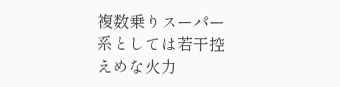複数乗りスーパー系としては若干控えめな火力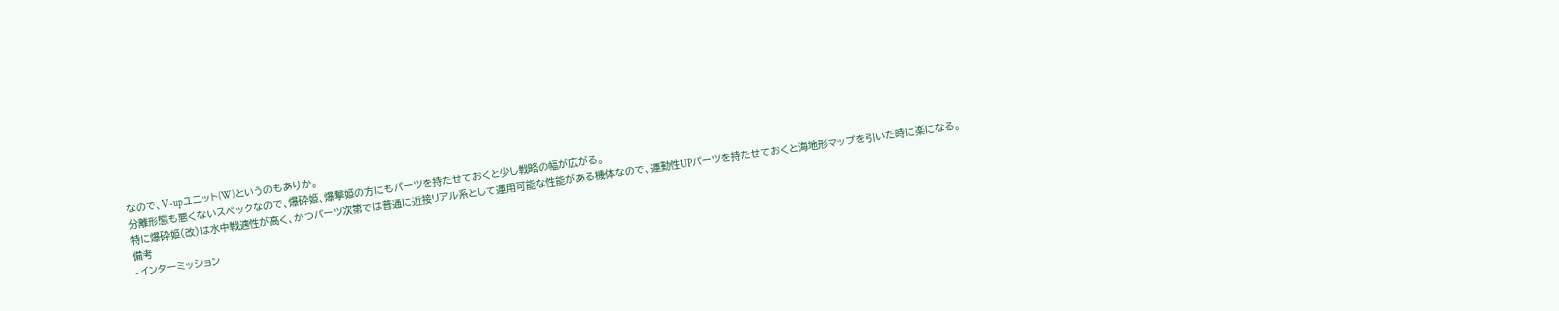なので、V-upユニット(W)というのもありか。
分離形態も悪くないスペックなので、爆砕姫、爆撃姫の方にもパーツを持たせておくと少し戦略の幅が広がる。
特に爆砕姫(改)は水中戦適性が高く、かつパーツ次第では普通に近接リアル系として運用可能な性能がある機体なので、運動性UPパーツを持たせておくと海地形マップを引いた時に楽になる。
備考
- インターミッション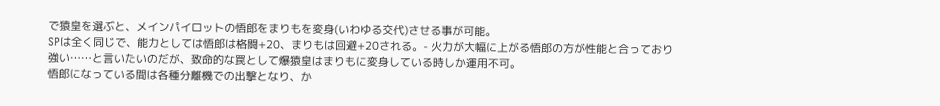で猿皇を選ぶと、メインパイロットの悟郎をまりもを変身(いわゆる交代)させる事が可能。
SPは全く同じで、能力としては悟郎は格闘+20、まりもは回避+20される。- 火力が大幅に上がる悟郎の方が性能と合っており強い……と言いたいのだが、致命的な罠として爆猿皇はまりもに変身している時しか運用不可。
悟郎になっている間は各種分離機での出撃となり、か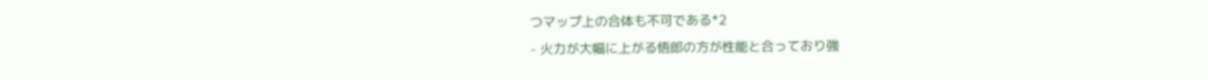つマップ上の合体も不可である*2
- 火力が大幅に上がる悟郎の方が性能と合っており強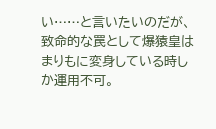い……と言いたいのだが、致命的な罠として爆猿皇はまりもに変身している時しか運用不可。